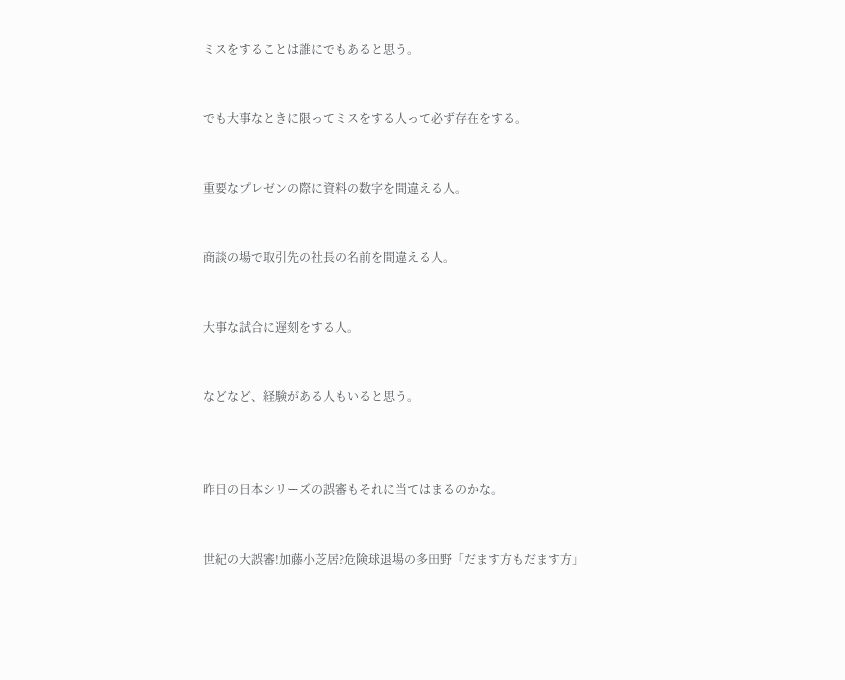ミスをすることは誰にでもあると思う。


でも大事なときに限ってミスをする人って必ず存在をする。


重要なプレゼンの際に資料の数字を間違える人。


商談の場で取引先の社長の名前を間違える人。


大事な試合に遅刻をする人。


などなど、経験がある人もいると思う。



昨日の日本シリーズの誤審もそれに当てはまるのかな。


世紀の大誤審!加藤小芝居?危険球退場の多田野「だます方もだます方」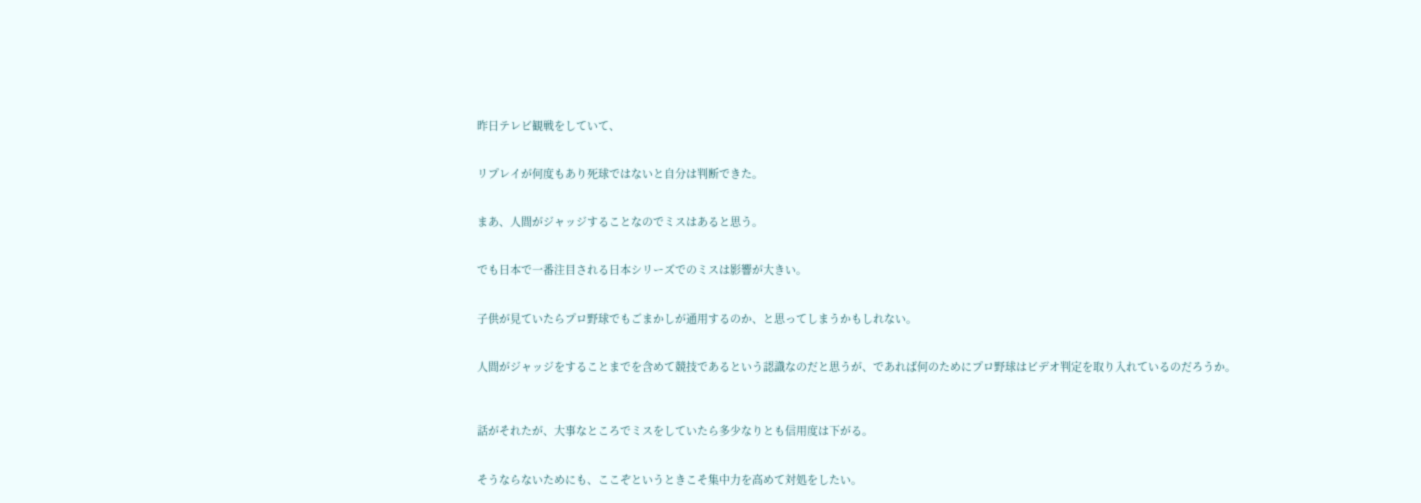昨日テレビ観戦をしていて、


リプレイが何度もあり死球ではないと自分は判断できた。


まあ、人間がジャッジすることなのでミスはあると思う。


でも日本で一番注目される日本シリーズでのミスは影響が大きい。


子供が見ていたらプロ野球でもごまかしが通用するのか、と思ってしまうかもしれない。


人間がジャッジをすることまでを含めて競技であるという認識なのだと思うが、であれば何のためにプロ野球はビデオ判定を取り入れているのだろうか。



話がそれたが、大事なところでミスをしていたら多少なりとも信用度は下がる。


そうならないためにも、ここぞというときこそ集中力を高めて対処をしたい。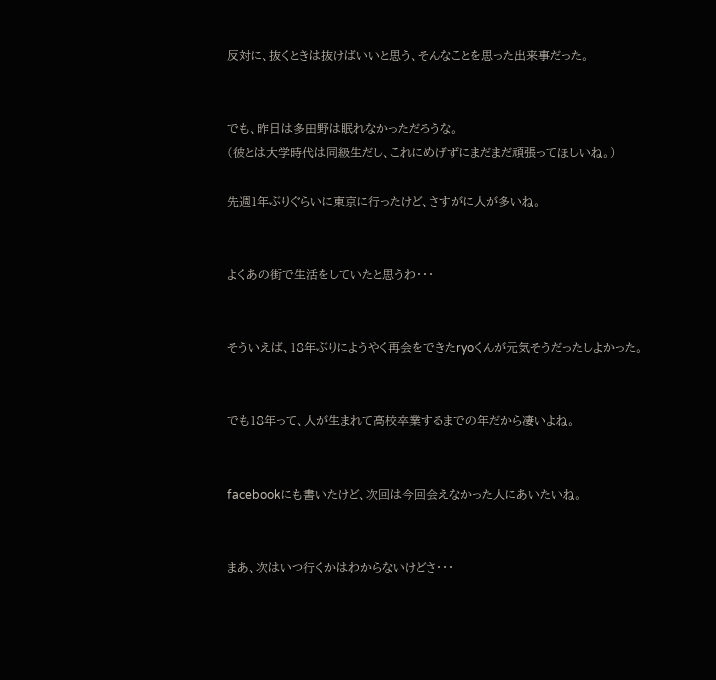反対に、抜くときは抜けばいいと思う、そんなことを思った出来事だった。


でも、昨日は多田野は眠れなかっただろうな。
(彼とは大学時代は同級生だし、これにめげずにまだまだ頑張ってほしいね。)

先週1年ぶりぐらいに東京に行ったけど、さすがに人が多いね。


よくあの街で生活をしていたと思うわ・・・


そういえば、18年ぶりにようやく再会をできたryoくんが元気そうだったしよかった。


でも18年って、人が生まれて高校卒業するまでの年だから凄いよね。


facebookにも書いたけど、次回は今回会えなかった人にあいたいね。


まあ、次はいつ行くかはわからないけどさ・・・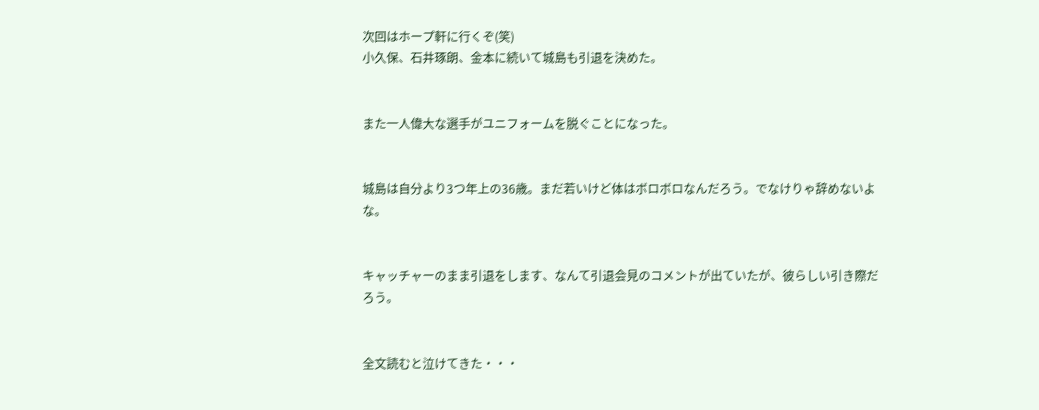次回はホープ軒に行くぞ(笑)
小久保、石井琢朗、金本に続いて城島も引退を決めた。


また一人偉大な選手がユニフォームを脱ぐことになった。


城島は自分より3つ年上の36歳。まだ若いけど体はボロボロなんだろう。でなけりゃ辞めないよな。


キャッチャーのまま引退をします、なんて引退会見のコメントが出ていたが、彼らしい引き際だろう。


全文読むと泣けてきた・・・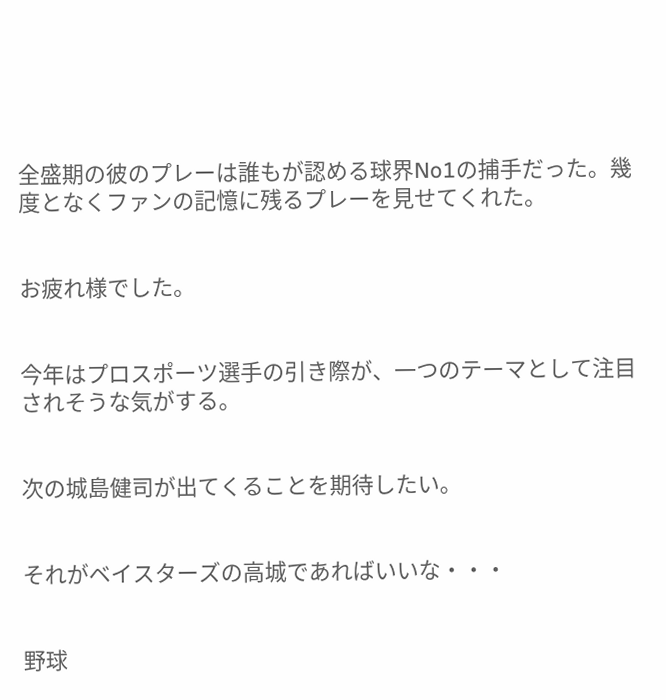全盛期の彼のプレーは誰もが認める球界No1の捕手だった。幾度となくファンの記憶に残るプレーを見せてくれた。


お疲れ様でした。


今年はプロスポーツ選手の引き際が、一つのテーマとして注目されそうな気がする。


次の城島健司が出てくることを期待したい。


それがベイスターズの高城であればいいな・・・


野球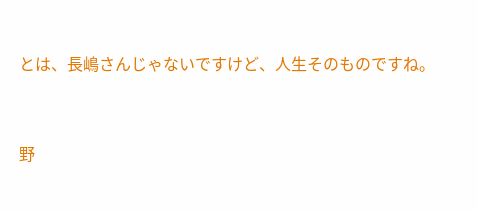とは、長嶋さんじゃないですけど、人生そのものですね。


野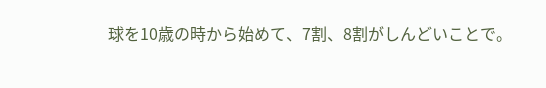球を10歳の時から始めて、7割、8割がしんどいことで。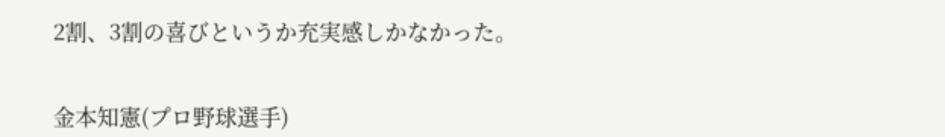2割、3割の喜びというか充実感しかなかった。


金本知憲(プロ野球選手)